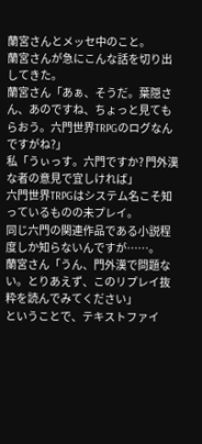蘭宮さんとメッセ中のこと。
蘭宮さんが急にこんな話を切り出してきた。
蘭宮さん「あぁ、そうだ。葉隠さん、あのですね、ちょっと見てもらおう。六門世界TRPGのログなんですがね?」
私「うぃっす。六門ですか? 門外漢な者の意見で宜しければ」
六門世界TRPGはシステム名こそ知っているものの未プレイ。
同じ六門の関連作品である小説程度しか知らないんですが……。
蘭宮さん「うん、門外漢で問題ない。とりあえず、このリプレイ抜粋を読んでみてください」
ということで、テキストファイ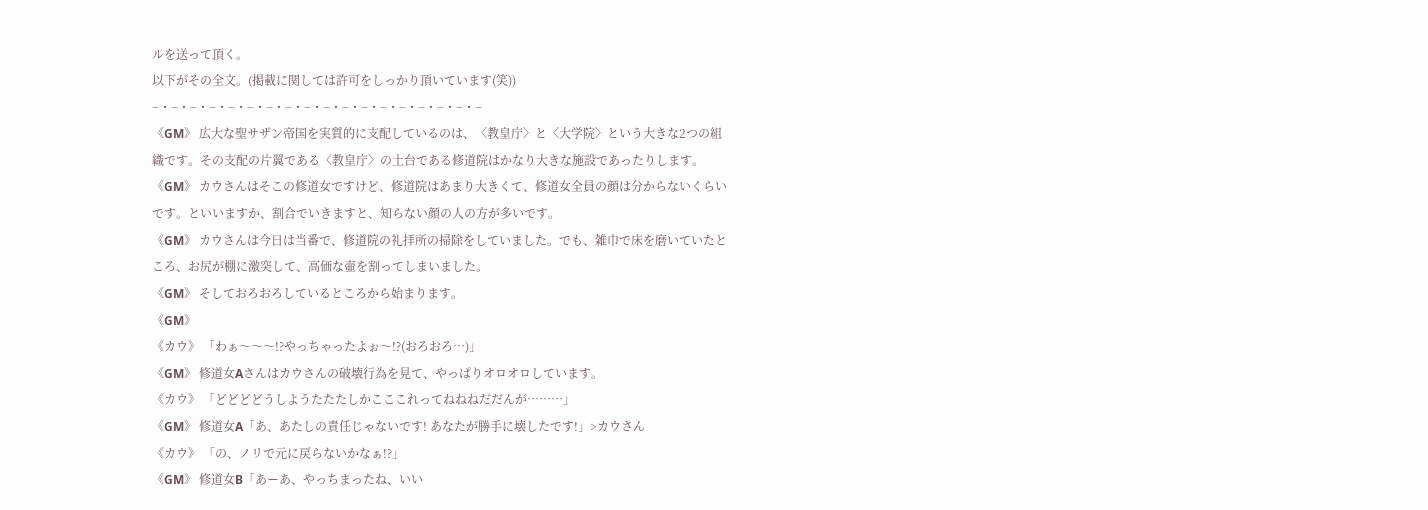ルを送って頂く。
以下がその全文。(掲載に関しては許可をしっかり頂いています(笑))
−・−・−・−・−・−・−・−・−・−・−・−・−・−・−・−・−・−
《GM》 広大な聖サザン帝国を実質的に支配しているのは、〈教皇庁〉と〈大学院〉という大きな2つの組織です。その支配の片翼である〈教皇庁〉の土台である修道院はかなり大きな施設であったりします。
《GM》 カウさんはそこの修道女ですけど、修道院はあまり大きくて、修道女全員の顔は分からないくらいです。といいますか、割合でいきますと、知らない顔の人の方が多いです。
《GM》 カウさんは今日は当番で、修道院の礼拝所の掃除をしていました。でも、雑巾で床を磨いていたところ、お尻が棚に激突して、高価な壷を割ってしまいました。
《GM》 そしておろおろしているところから始まります。
《GM》
《カウ》 「わぁ〜〜〜!?やっちゃったよぉ〜!?(おろおろ…)」
《GM》 修道女Aさんはカウさんの破壊行為を見て、やっぱりオロオロしています。
《カウ》 「どどどどうしようたたたしかこここれってねねねだだんが………」
《GM》 修道女A「あ、あたしの責任じゃないです! あなたが勝手に壊したです!」>カウさん
《カウ》 「の、ノリで元に戻らないかなぁ!?」
《GM》 修道女B「あーあ、やっちまったね、いい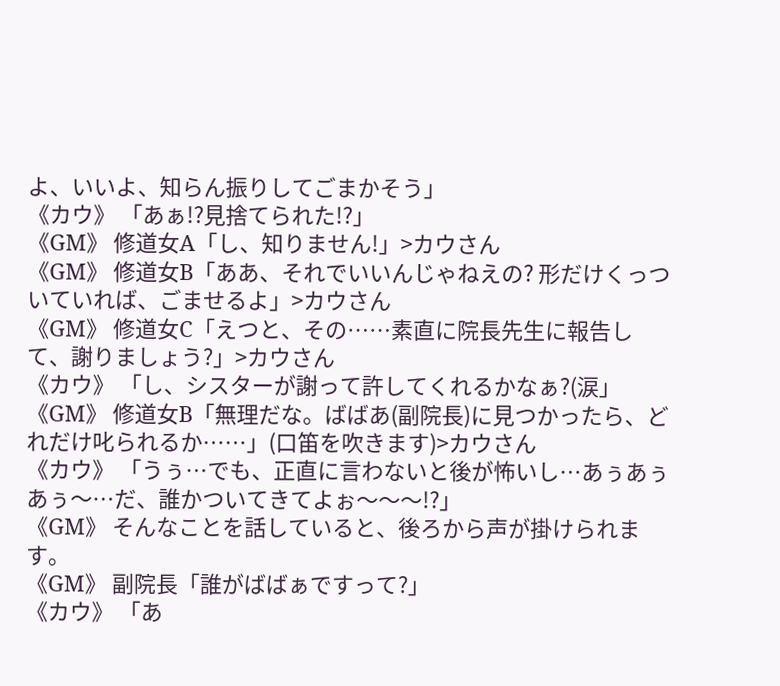よ、いいよ、知らん振りしてごまかそう」
《カウ》 「あぁ!?見捨てられた!?」
《GM》 修道女A「し、知りません!」>カウさん
《GM》 修道女B「ああ、それでいいんじゃねえの? 形だけくっついていれば、ごませるよ」>カウさん
《GM》 修道女C「えつと、その……素直に院長先生に報告して、謝りましょう?」>カウさん
《カウ》 「し、シスターが謝って許してくれるかなぁ?(涙」
《GM》 修道女B「無理だな。ばばあ(副院長)に見つかったら、どれだけ叱られるか……」(口笛を吹きます)>カウさん
《カウ》 「うぅ…でも、正直に言わないと後が怖いし…あぅあぅあぅ〜…だ、誰かついてきてよぉ〜〜〜!?」
《GM》 そんなことを話していると、後ろから声が掛けられます。
《GM》 副院長「誰がばばぁですって?」
《カウ》 「あ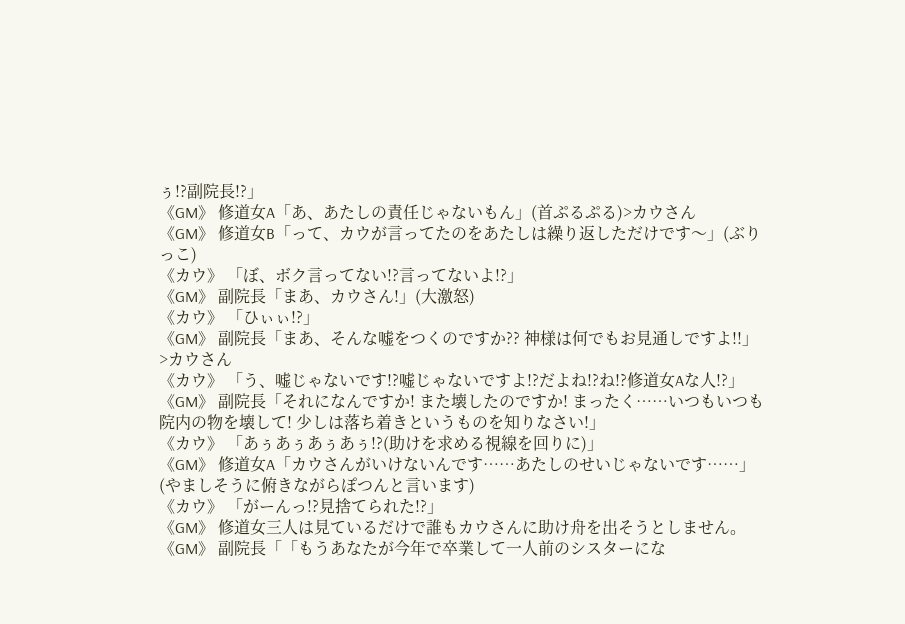ぅ!?副院長!?」
《GM》 修道女A「あ、あたしの責任じゃないもん」(首ぷるぷる)>カウさん
《GM》 修道女B「って、カウが言ってたのをあたしは繰り返しただけです〜」(ぶりっこ)
《カウ》 「ぼ、ボク言ってない!?言ってないよ!?」
《GM》 副院長「まあ、カウさん!」(大激怒)
《カウ》 「ひぃぃ!?」
《GM》 副院長「まあ、そんな嘘をつくのですか?? 神様は何でもお見通しですよ!!」>カウさん
《カウ》 「う、嘘じゃないです!?嘘じゃないですよ!?だよね!?ね!?修道女Aな人!?」
《GM》 副院長「それになんですか! また壊したのですか! まったく……いつもいつも院内の物を壊して! 少しは落ち着きというものを知りなさい!」
《カウ》 「あぅあぅあぅあぅ!?(助けを求める視線を回りに)」
《GM》 修道女A「カウさんがいけないんです……あたしのせいじゃないです……」(やましそうに俯きながらぽつんと言います)
《カウ》 「がーんっ!?見捨てられた!?」
《GM》 修道女三人は見ているだけで誰もカウさんに助け舟を出そうとしません。
《GM》 副院長「「もうあなたが今年で卒業して一人前のシスターにな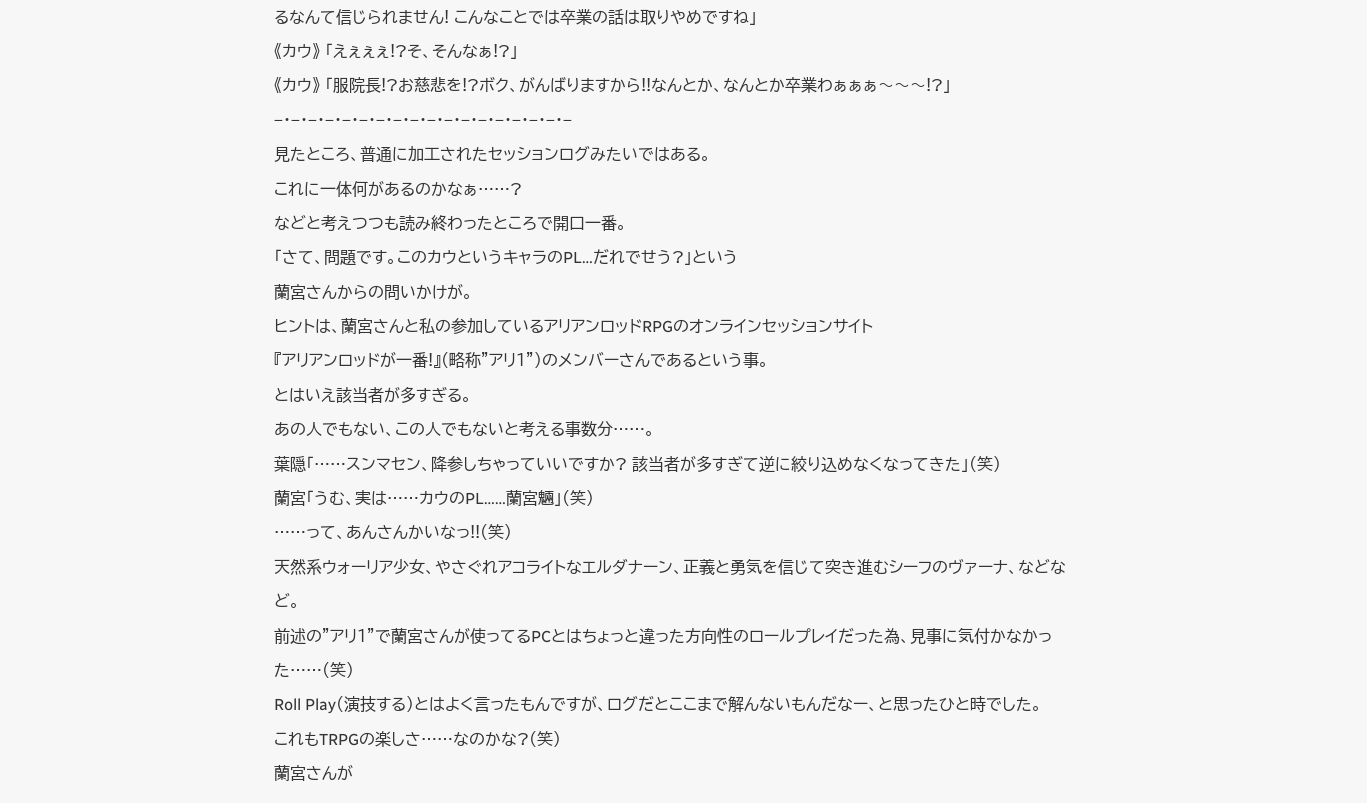るなんて信じられません! こんなことでは卒業の話は取りやめですね」
《カウ》 「えぇぇぇ!?そ、そんなぁ!?」
《カウ》 「服院長!?お慈悲を!?ボク、がんばりますから!!なんとか、なんとか卒業わぁぁぁ〜〜〜!?」
−・−・−・−・−・−・−・−・−・−・−・−・−・−・−・−・−・−
見たところ、普通に加工されたセッションログみたいではある。
これに一体何があるのかなぁ……?
などと考えつつも読み終わったところで開口一番。
「さて、問題です。このカウというキャラのPL…だれでせう?」という
蘭宮さんからの問いかけが。
ヒントは、蘭宮さんと私の参加しているアリアンロッドRPGのオンラインセッションサイト
『アリアンロッドが一番!』(略称”アリ1”)のメンバーさんであるという事。
とはいえ該当者が多すぎる。
あの人でもない、この人でもないと考える事数分……。
葉隠「……スンマセン、降参しちゃっていいですか? 該当者が多すぎて逆に絞り込めなくなってきた」(笑)
蘭宮「うむ、実は……カウのPL……蘭宮魎」(笑)
……って、あんさんかいなっ!!(笑)
天然系ウォーリア少女、やさぐれアコライトなエルダナーン、正義と勇気を信じて突き進むシーフのヴァーナ、などなど。
前述の”アリ1”で蘭宮さんが使ってるPCとはちょっと違った方向性のロールプレイだった為、見事に気付かなかった……(笑)
Roll Play(演技する)とはよく言ったもんですが、ログだとここまで解んないもんだなー、と思ったひと時でした。
これもTRPGの楽しさ……なのかな?(笑)
蘭宮さんが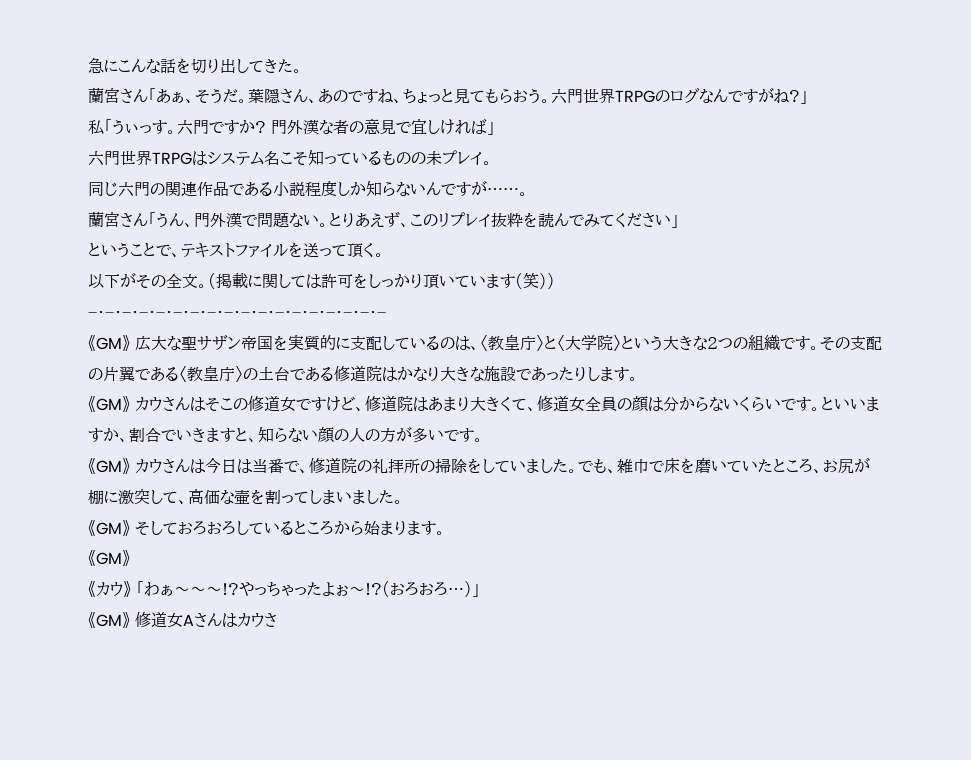急にこんな話を切り出してきた。
蘭宮さん「あぁ、そうだ。葉隠さん、あのですね、ちょっと見てもらおう。六門世界TRPGのログなんですがね?」
私「うぃっす。六門ですか? 門外漢な者の意見で宜しければ」
六門世界TRPGはシステム名こそ知っているものの未プレイ。
同じ六門の関連作品である小説程度しか知らないんですが……。
蘭宮さん「うん、門外漢で問題ない。とりあえず、このリプレイ抜粋を読んでみてください」
ということで、テキストファイルを送って頂く。
以下がその全文。(掲載に関しては許可をしっかり頂いています(笑))
−・−・−・−・−・−・−・−・−・−・−・−・−・−・−・−・−・−
《GM》 広大な聖サザン帝国を実質的に支配しているのは、〈教皇庁〉と〈大学院〉という大きな2つの組織です。その支配の片翼である〈教皇庁〉の土台である修道院はかなり大きな施設であったりします。
《GM》 カウさんはそこの修道女ですけど、修道院はあまり大きくて、修道女全員の顔は分からないくらいです。といいますか、割合でいきますと、知らない顔の人の方が多いです。
《GM》 カウさんは今日は当番で、修道院の礼拝所の掃除をしていました。でも、雑巾で床を磨いていたところ、お尻が棚に激突して、高価な壷を割ってしまいました。
《GM》 そしておろおろしているところから始まります。
《GM》
《カウ》 「わぁ〜〜〜!?やっちゃったよぉ〜!?(おろおろ…)」
《GM》 修道女Aさんはカウさ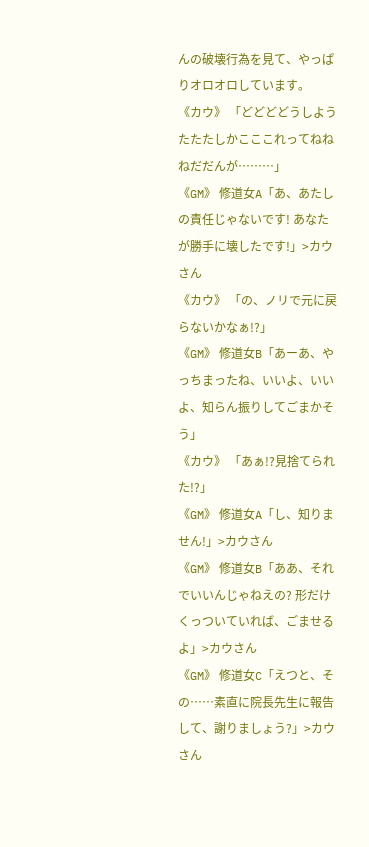んの破壊行為を見て、やっぱりオロオロしています。
《カウ》 「どどどどうしようたたたしかこここれってねねねだだんが………」
《GM》 修道女A「あ、あたしの責任じゃないです! あなたが勝手に壊したです!」>カウさん
《カウ》 「の、ノリで元に戻らないかなぁ!?」
《GM》 修道女B「あーあ、やっちまったね、いいよ、いいよ、知らん振りしてごまかそう」
《カウ》 「あぁ!?見捨てられた!?」
《GM》 修道女A「し、知りません!」>カウさん
《GM》 修道女B「ああ、それでいいんじゃねえの? 形だけくっついていれば、ごませるよ」>カウさん
《GM》 修道女C「えつと、その……素直に院長先生に報告して、謝りましょう?」>カウさん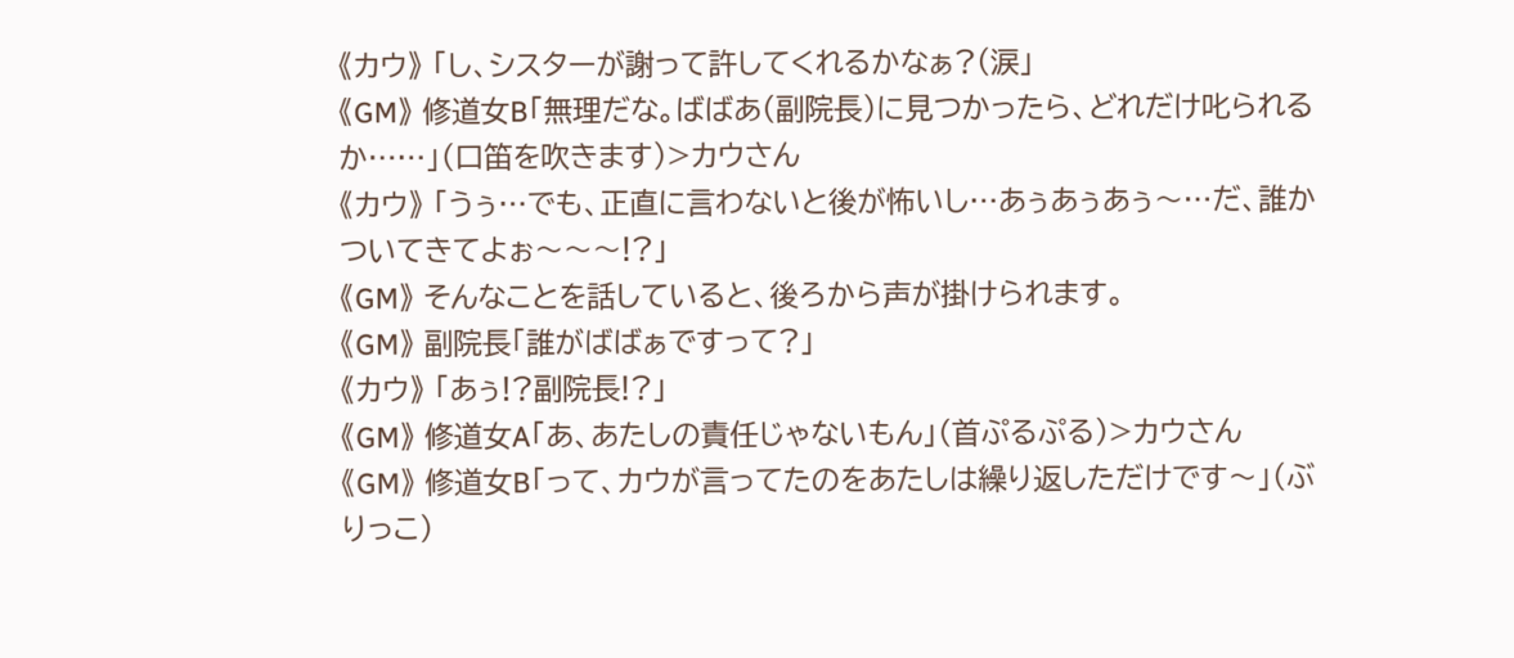《カウ》 「し、シスターが謝って許してくれるかなぁ?(涙」
《GM》 修道女B「無理だな。ばばあ(副院長)に見つかったら、どれだけ叱られるか……」(口笛を吹きます)>カウさん
《カウ》 「うぅ…でも、正直に言わないと後が怖いし…あぅあぅあぅ〜…だ、誰かついてきてよぉ〜〜〜!?」
《GM》 そんなことを話していると、後ろから声が掛けられます。
《GM》 副院長「誰がばばぁですって?」
《カウ》 「あぅ!?副院長!?」
《GM》 修道女A「あ、あたしの責任じゃないもん」(首ぷるぷる)>カウさん
《GM》 修道女B「って、カウが言ってたのをあたしは繰り返しただけです〜」(ぶりっこ)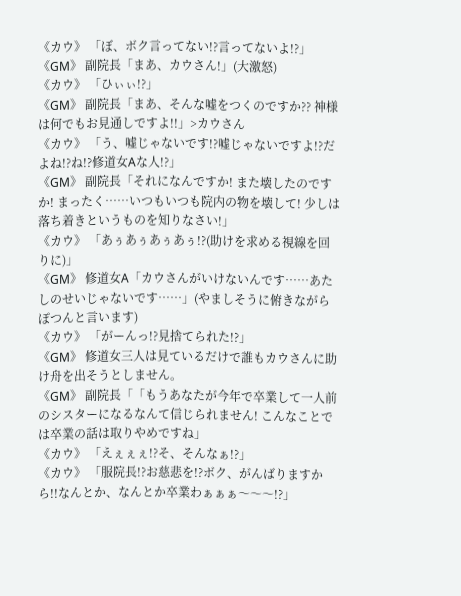《カウ》 「ぼ、ボク言ってない!?言ってないよ!?」
《GM》 副院長「まあ、カウさん!」(大激怒)
《カウ》 「ひぃぃ!?」
《GM》 副院長「まあ、そんな嘘をつくのですか?? 神様は何でもお見通しですよ!!」>カウさん
《カウ》 「う、嘘じゃないです!?嘘じゃないですよ!?だよね!?ね!?修道女Aな人!?」
《GM》 副院長「それになんですか! また壊したのですか! まったく……いつもいつも院内の物を壊して! 少しは落ち着きというものを知りなさい!」
《カウ》 「あぅあぅあぅあぅ!?(助けを求める視線を回りに)」
《GM》 修道女A「カウさんがいけないんです……あたしのせいじゃないです……」(やましそうに俯きながらぽつんと言います)
《カウ》 「がーんっ!?見捨てられた!?」
《GM》 修道女三人は見ているだけで誰もカウさんに助け舟を出そうとしません。
《GM》 副院長「「もうあなたが今年で卒業して一人前のシスターになるなんて信じられません! こんなことでは卒業の話は取りやめですね」
《カウ》 「えぇぇぇ!?そ、そんなぁ!?」
《カウ》 「服院長!?お慈悲を!?ボク、がんばりますから!!なんとか、なんとか卒業わぁぁぁ〜〜〜!?」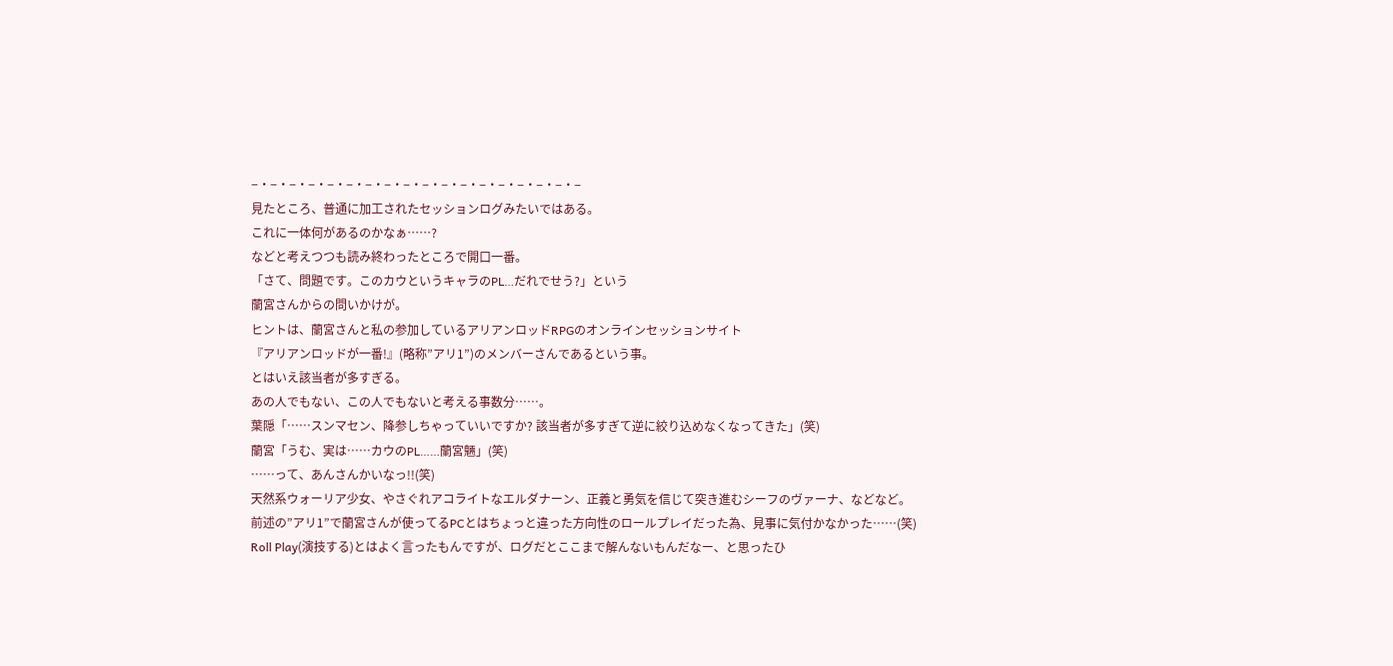−・−・−・−・−・−・−・−・−・−・−・−・−・−・−・−・−・−
見たところ、普通に加工されたセッションログみたいではある。
これに一体何があるのかなぁ……?
などと考えつつも読み終わったところで開口一番。
「さて、問題です。このカウというキャラのPL…だれでせう?」という
蘭宮さんからの問いかけが。
ヒントは、蘭宮さんと私の参加しているアリアンロッドRPGのオンラインセッションサイト
『アリアンロッドが一番!』(略称”アリ1”)のメンバーさんであるという事。
とはいえ該当者が多すぎる。
あの人でもない、この人でもないと考える事数分……。
葉隠「……スンマセン、降参しちゃっていいですか? 該当者が多すぎて逆に絞り込めなくなってきた」(笑)
蘭宮「うむ、実は……カウのPL……蘭宮魎」(笑)
……って、あんさんかいなっ!!(笑)
天然系ウォーリア少女、やさぐれアコライトなエルダナーン、正義と勇気を信じて突き進むシーフのヴァーナ、などなど。
前述の”アリ1”で蘭宮さんが使ってるPCとはちょっと違った方向性のロールプレイだった為、見事に気付かなかった……(笑)
Roll Play(演技する)とはよく言ったもんですが、ログだとここまで解んないもんだなー、と思ったひ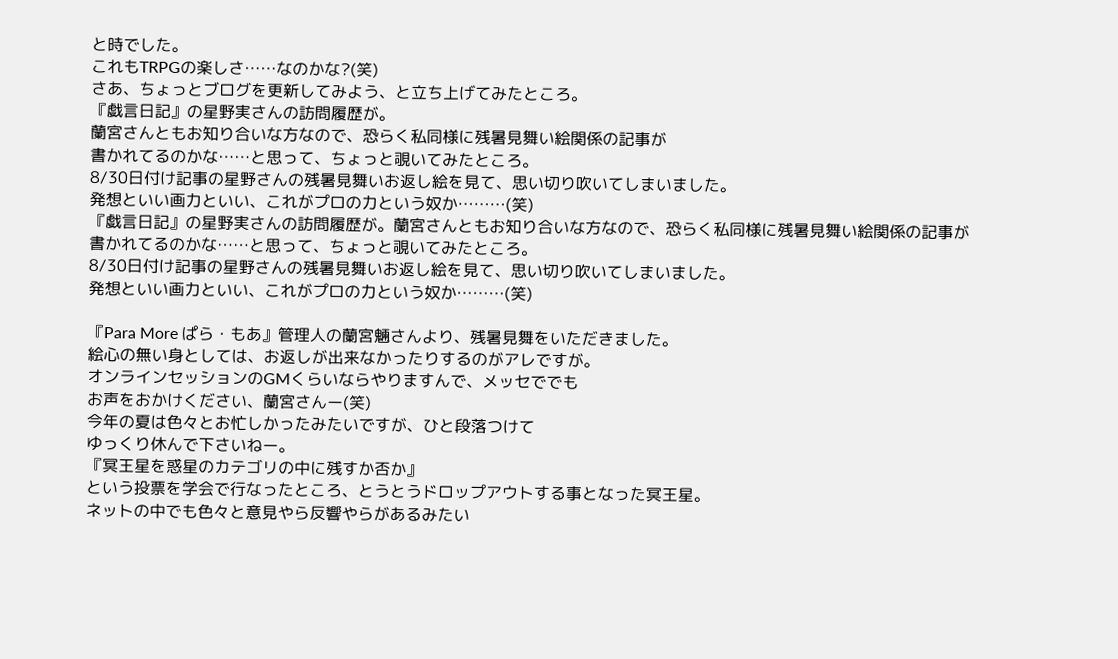と時でした。
これもTRPGの楽しさ……なのかな?(笑)
さあ、ちょっとブログを更新してみよう、と立ち上げてみたところ。
『戯言日記』の星野実さんの訪問履歴が。
蘭宮さんともお知り合いな方なので、恐らく私同様に残暑見舞い絵関係の記事が
書かれてるのかな……と思って、ちょっと覗いてみたところ。
8/30日付け記事の星野さんの残暑見舞いお返し絵を見て、思い切り吹いてしまいました。
発想といい画力といい、これがプロの力という奴か………(笑)
『戯言日記』の星野実さんの訪問履歴が。蘭宮さんともお知り合いな方なので、恐らく私同様に残暑見舞い絵関係の記事が
書かれてるのかな……と思って、ちょっと覗いてみたところ。
8/30日付け記事の星野さんの残暑見舞いお返し絵を見て、思い切り吹いてしまいました。
発想といい画力といい、これがプロの力という奴か………(笑)

『Para More ぱら・もあ』管理人の蘭宮魎さんより、残暑見舞をいただきました。
絵心の無い身としては、お返しが出来なかったりするのがアレですが。
オンラインセッションのGMくらいならやりますんで、メッセででも
お声をおかけください、蘭宮さんー(笑)
今年の夏は色々とお忙しかったみたいですが、ひと段落つけて
ゆっくり休んで下さいねー。
『冥王星を惑星のカテゴリの中に残すか否か』
という投票を学会で行なったところ、とうとうドロップアウトする事となった冥王星。
ネットの中でも色々と意見やら反響やらがあるみたい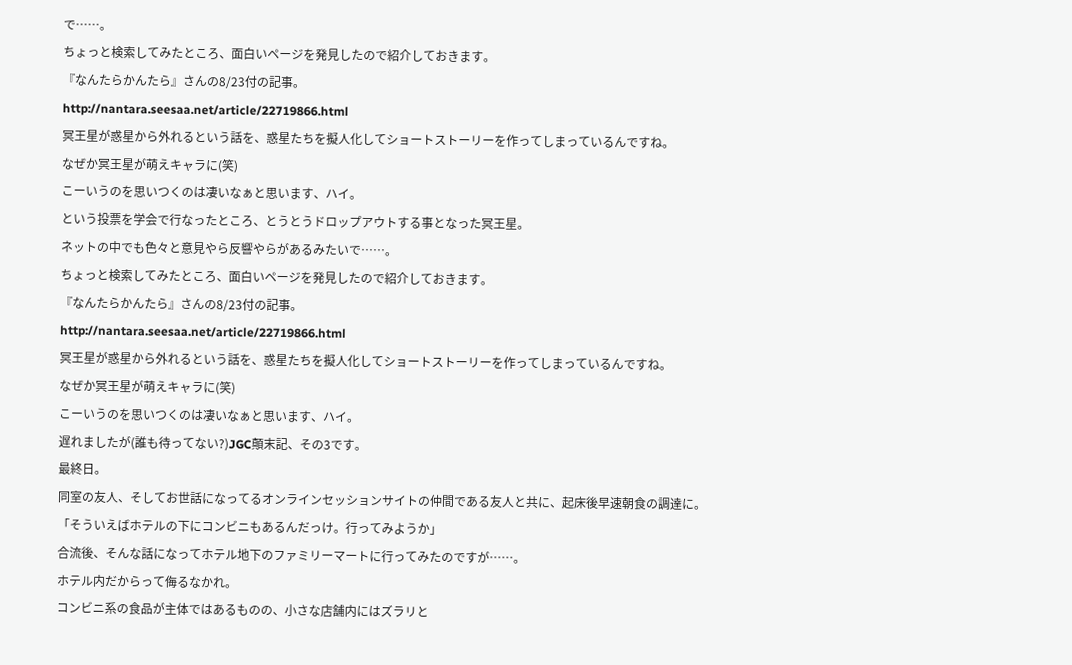で……。
ちょっと検索してみたところ、面白いページを発見したので紹介しておきます。
『なんたらかんたら』さんの8/23付の記事。
http://nantara.seesaa.net/article/22719866.html
冥王星が惑星から外れるという話を、惑星たちを擬人化してショートストーリーを作ってしまっているんですね。
なぜか冥王星が萌えキャラに(笑)
こーいうのを思いつくのは凄いなぁと思います、ハイ。
という投票を学会で行なったところ、とうとうドロップアウトする事となった冥王星。
ネットの中でも色々と意見やら反響やらがあるみたいで……。
ちょっと検索してみたところ、面白いページを発見したので紹介しておきます。
『なんたらかんたら』さんの8/23付の記事。
http://nantara.seesaa.net/article/22719866.html
冥王星が惑星から外れるという話を、惑星たちを擬人化してショートストーリーを作ってしまっているんですね。
なぜか冥王星が萌えキャラに(笑)
こーいうのを思いつくのは凄いなぁと思います、ハイ。
遅れましたが(誰も待ってない?)JGC顛末記、その3です。
最終日。
同室の友人、そしてお世話になってるオンラインセッションサイトの仲間である友人と共に、起床後早速朝食の調達に。
「そういえばホテルの下にコンビニもあるんだっけ。行ってみようか」
合流後、そんな話になってホテル地下のファミリーマートに行ってみたのですが……。
ホテル内だからって侮るなかれ。
コンビニ系の食品が主体ではあるものの、小さな店舗内にはズラリと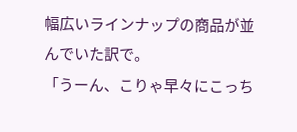幅広いラインナップの商品が並んでいた訳で。
「うーん、こりゃ早々にこっち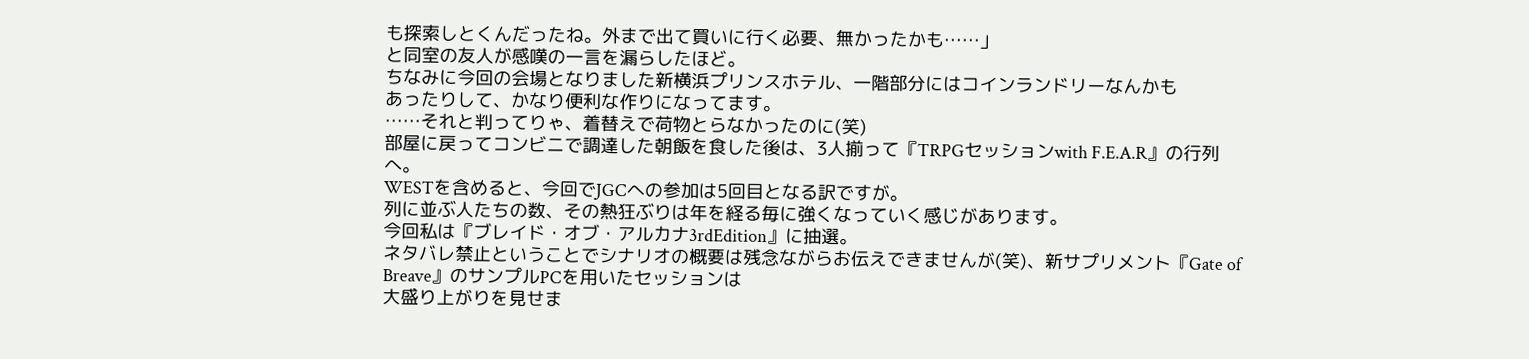も探索しとくんだったね。外まで出て買いに行く必要、無かったかも……」
と同室の友人が感嘆の一言を漏らしたほど。
ちなみに今回の会場となりました新横浜プリンスホテル、一階部分にはコインランドリーなんかも
あったりして、かなり便利な作りになってます。
……それと判ってりゃ、着替えで荷物とらなかったのに(笑)
部屋に戻ってコンビニで調達した朝飯を食した後は、3人揃って『TRPGセッションwith F.E.A.R』の行列へ。
WESTを含めると、今回でJGCへの参加は5回目となる訳ですが。
列に並ぶ人たちの数、その熱狂ぶりは年を経る毎に強くなっていく感じがあります。
今回私は『ブレイド・オブ・アルカナ3rdEdition』に抽選。
ネタバレ禁止ということでシナリオの概要は残念ながらお伝えできませんが(笑)、新サプリメント『Gate of Breave』のサンプルPCを用いたセッションは
大盛り上がりを見せま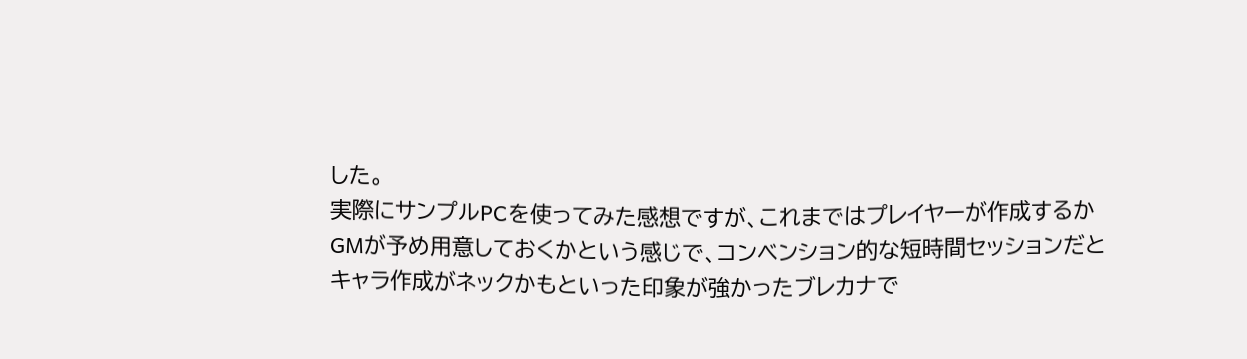した。
実際にサンプルPCを使ってみた感想ですが、これまではプレイヤーが作成するか
GMが予め用意しておくかという感じで、コンベンション的な短時間セッションだと
キャラ作成がネックかもといった印象が強かったブレカナで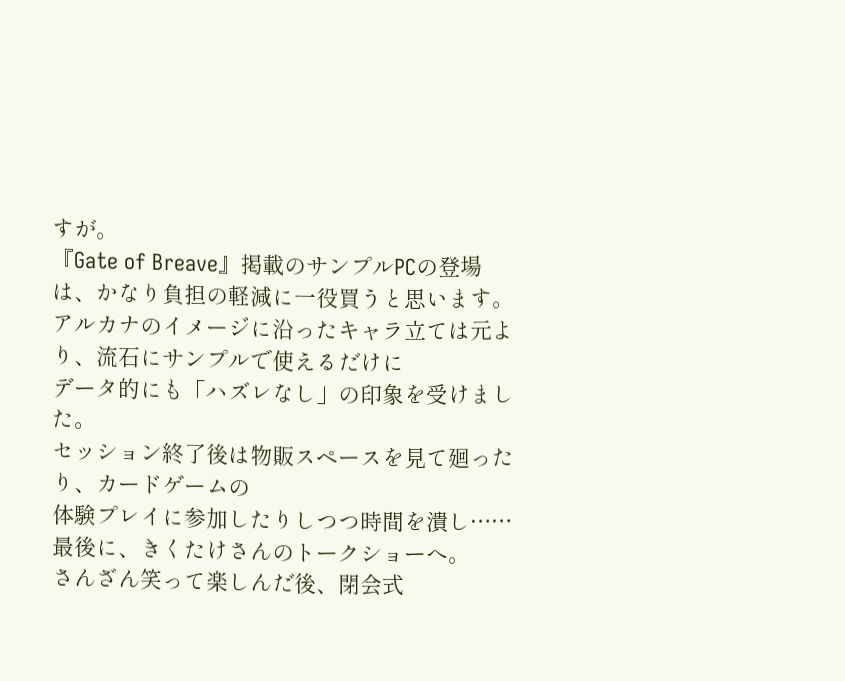すが。
『Gate of Breave』掲載のサンプルPCの登場は、かなり負担の軽減に一役買うと思います。
アルカナのイメージに沿ったキャラ立ては元より、流石にサンプルで使えるだけに
データ的にも「ハズレなし」の印象を受けました。
セッション終了後は物販スペースを見て廻ったり、カードゲームの
体験プレイに参加したりしつつ時間を潰し……最後に、きくたけさんのトークショーへ。
さんざん笑って楽しんだ後、閉会式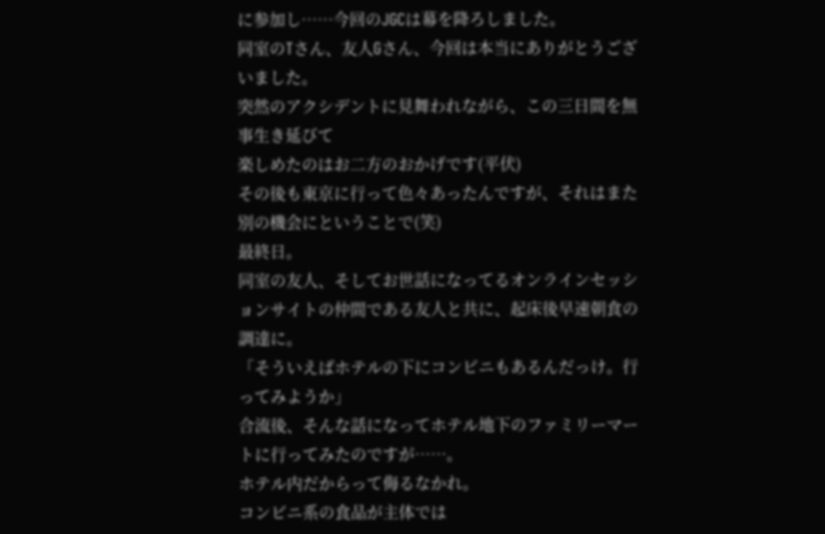に参加し……今回のJGCは幕を降ろしました。
同室のTさん、友人Gさん、今回は本当にありがとうございました。
突然のアクシデントに見舞われながら、この三日間を無事生き延びて
楽しめたのはお二方のおかげです(平伏)
その後も東京に行って色々あったんですが、それはまた別の機会にということで(笑)
最終日。
同室の友人、そしてお世話になってるオンラインセッションサイトの仲間である友人と共に、起床後早速朝食の調達に。
「そういえばホテルの下にコンビニもあるんだっけ。行ってみようか」
合流後、そんな話になってホテル地下のファミリーマートに行ってみたのですが……。
ホテル内だからって侮るなかれ。
コンビニ系の食品が主体では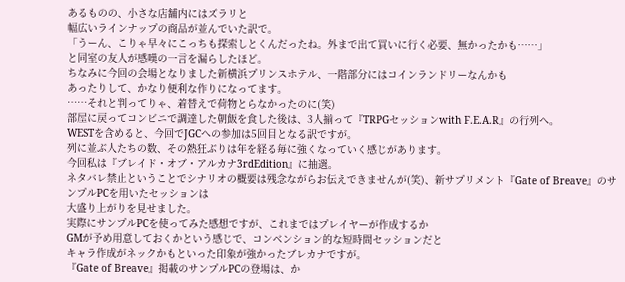あるものの、小さな店舗内にはズラリと
幅広いラインナップの商品が並んでいた訳で。
「うーん、こりゃ早々にこっちも探索しとくんだったね。外まで出て買いに行く必要、無かったかも……」
と同室の友人が感嘆の一言を漏らしたほど。
ちなみに今回の会場となりました新横浜プリンスホテル、一階部分にはコインランドリーなんかも
あったりして、かなり便利な作りになってます。
……それと判ってりゃ、着替えで荷物とらなかったのに(笑)
部屋に戻ってコンビニで調達した朝飯を食した後は、3人揃って『TRPGセッションwith F.E.A.R』の行列へ。
WESTを含めると、今回でJGCへの参加は5回目となる訳ですが。
列に並ぶ人たちの数、その熱狂ぶりは年を経る毎に強くなっていく感じがあります。
今回私は『ブレイド・オブ・アルカナ3rdEdition』に抽選。
ネタバレ禁止ということでシナリオの概要は残念ながらお伝えできませんが(笑)、新サプリメント『Gate of Breave』のサンプルPCを用いたセッションは
大盛り上がりを見せました。
実際にサンプルPCを使ってみた感想ですが、これまではプレイヤーが作成するか
GMが予め用意しておくかという感じで、コンベンション的な短時間セッションだと
キャラ作成がネックかもといった印象が強かったブレカナですが。
『Gate of Breave』掲載のサンプルPCの登場は、か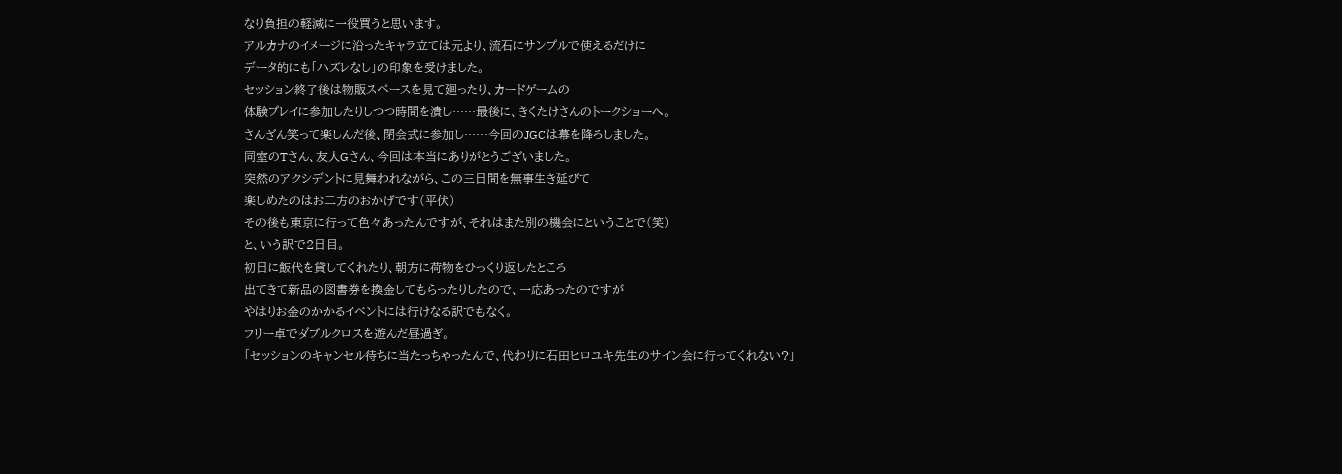なり負担の軽減に一役買うと思います。
アルカナのイメージに沿ったキャラ立ては元より、流石にサンプルで使えるだけに
データ的にも「ハズレなし」の印象を受けました。
セッション終了後は物販スペースを見て廻ったり、カードゲームの
体験プレイに参加したりしつつ時間を潰し……最後に、きくたけさんのトークショーへ。
さんざん笑って楽しんだ後、閉会式に参加し……今回のJGCは幕を降ろしました。
同室のTさん、友人Gさん、今回は本当にありがとうございました。
突然のアクシデントに見舞われながら、この三日間を無事生き延びて
楽しめたのはお二方のおかげです(平伏)
その後も東京に行って色々あったんですが、それはまた別の機会にということで(笑)
と、いう訳で2日目。
初日に飯代を貸してくれたり、朝方に荷物をひっくり返したところ
出てきて新品の図書券を換金してもらったりしたので、一応あったのですが
やはりお金のかかるイベントには行けなる訳でもなく。
フリー卓でダブルクロスを遊んだ昼過ぎ。
「セッションのキャンセル待ちに当たっちゃったんで、代わりに石田ヒロユキ先生のサイン会に行ってくれない?」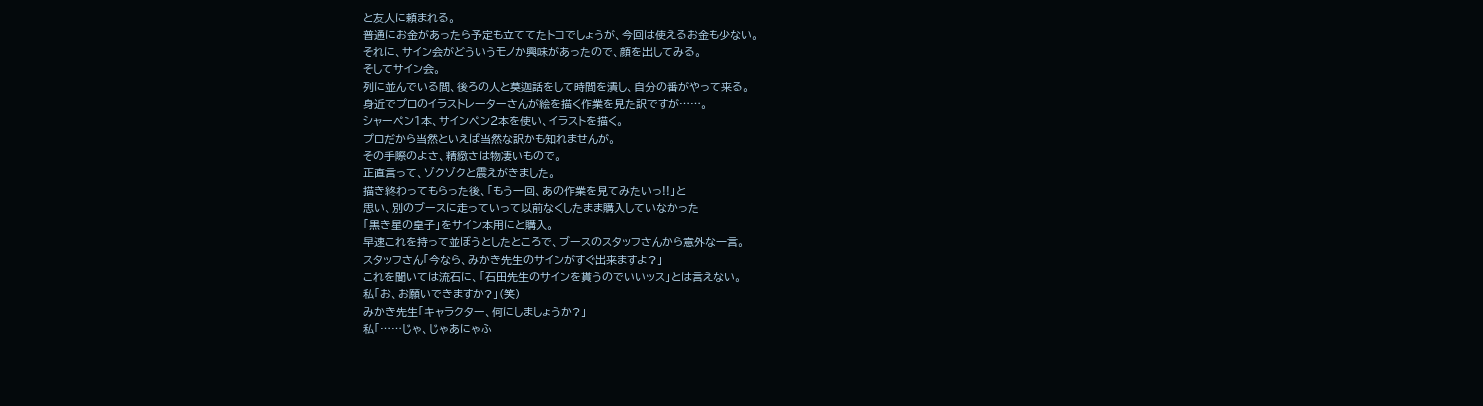と友人に頼まれる。
普通にお金があったら予定も立ててたトコでしょうが、今回は使えるお金も少ない。
それに、サイン会がどういうモノか興味があったので、顔を出してみる。
そしてサイン会。
列に並んでいる間、後ろの人と莫迦話をして時間を潰し、自分の番がやって来る。
身近でプロのイラストレーターさんが絵を描く作業を見た訳ですが……。
シャーペン1本、サインペン2本を使い、イラストを描く。
プロだから当然といえば当然な訳かも知れませんが。
その手際のよさ、精緻さは物凄いもので。
正直言って、ゾクゾクと震えがきました。
描き終わってもらった後、「もう一回、あの作業を見てみたいっ!!」と
思い、別のブースに走っていって以前なくしたまま購入していなかった
「黒き星の皇子」をサイン本用にと購入。
早速これを持って並ぼうとしたところで、ブースのスタッフさんから意外な一言。
スタッフさん「今なら、みかき先生のサインがすぐ出来ますよ?」
これを聞いては流石に、「石田先生のサインを貰うのでいいッス」とは言えない。
私「お、お願いできますか?」(笑)
みかき先生「キャラクター、何にしましょうか?」
私「……じゃ、じゃあにゃふ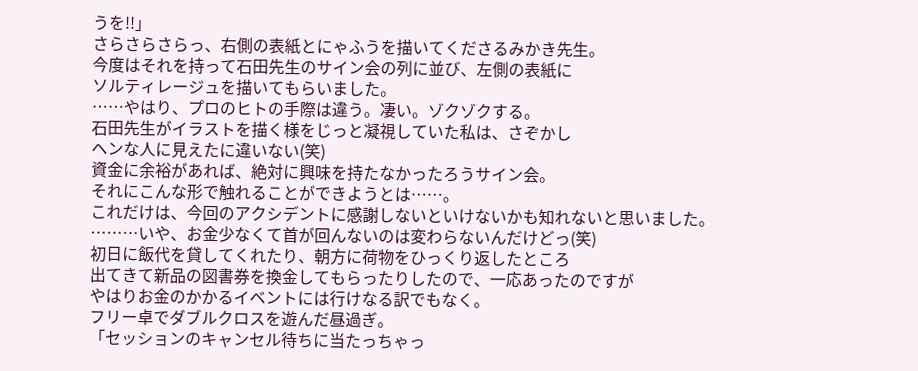うを!!」
さらさらさらっ、右側の表紙とにゃふうを描いてくださるみかき先生。
今度はそれを持って石田先生のサイン会の列に並び、左側の表紙に
ソルティレージュを描いてもらいました。
……やはり、プロのヒトの手際は違う。凄い。ゾクゾクする。
石田先生がイラストを描く様をじっと凝視していた私は、さぞかし
ヘンな人に見えたに違いない(笑)
資金に余裕があれば、絶対に興味を持たなかったろうサイン会。
それにこんな形で触れることができようとは……。
これだけは、今回のアクシデントに感謝しないといけないかも知れないと思いました。
………いや、お金少なくて首が回んないのは変わらないんだけどっ(笑)
初日に飯代を貸してくれたり、朝方に荷物をひっくり返したところ
出てきて新品の図書券を換金してもらったりしたので、一応あったのですが
やはりお金のかかるイベントには行けなる訳でもなく。
フリー卓でダブルクロスを遊んだ昼過ぎ。
「セッションのキャンセル待ちに当たっちゃっ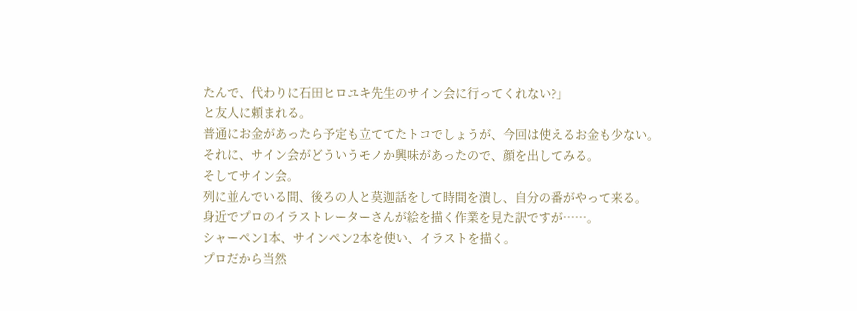たんで、代わりに石田ヒロユキ先生のサイン会に行ってくれない?」
と友人に頼まれる。
普通にお金があったら予定も立ててたトコでしょうが、今回は使えるお金も少ない。
それに、サイン会がどういうモノか興味があったので、顔を出してみる。
そしてサイン会。
列に並んでいる間、後ろの人と莫迦話をして時間を潰し、自分の番がやって来る。
身近でプロのイラストレーターさんが絵を描く作業を見た訳ですが……。
シャーペン1本、サインペン2本を使い、イラストを描く。
プロだから当然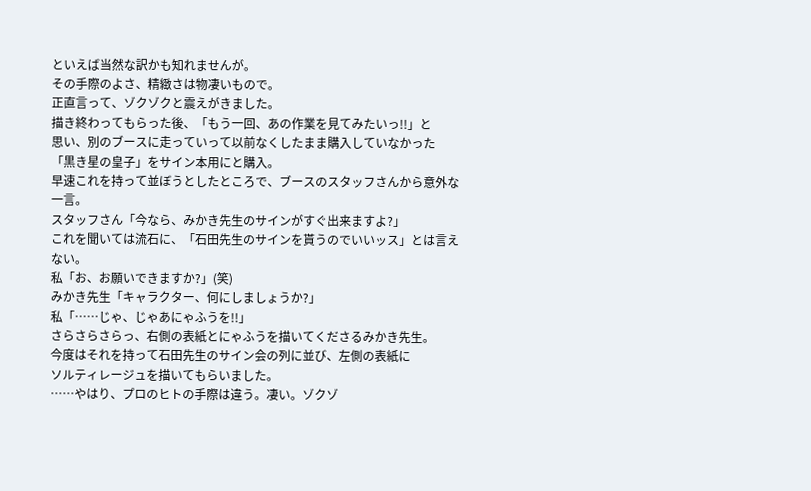といえば当然な訳かも知れませんが。
その手際のよさ、精緻さは物凄いもので。
正直言って、ゾクゾクと震えがきました。
描き終わってもらった後、「もう一回、あの作業を見てみたいっ!!」と
思い、別のブースに走っていって以前なくしたまま購入していなかった
「黒き星の皇子」をサイン本用にと購入。
早速これを持って並ぼうとしたところで、ブースのスタッフさんから意外な一言。
スタッフさん「今なら、みかき先生のサインがすぐ出来ますよ?」
これを聞いては流石に、「石田先生のサインを貰うのでいいッス」とは言えない。
私「お、お願いできますか?」(笑)
みかき先生「キャラクター、何にしましょうか?」
私「……じゃ、じゃあにゃふうを!!」
さらさらさらっ、右側の表紙とにゃふうを描いてくださるみかき先生。
今度はそれを持って石田先生のサイン会の列に並び、左側の表紙に
ソルティレージュを描いてもらいました。
……やはり、プロのヒトの手際は違う。凄い。ゾクゾ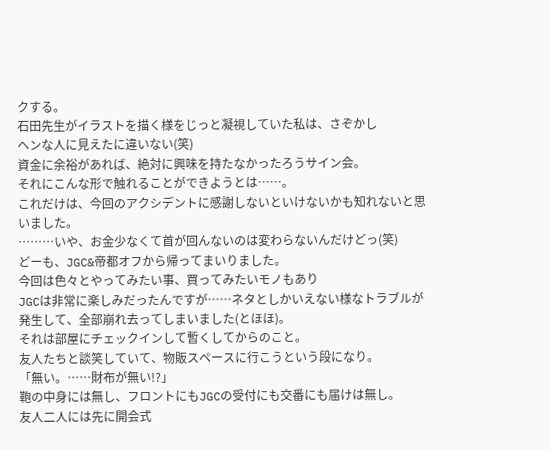クする。
石田先生がイラストを描く様をじっと凝視していた私は、さぞかし
ヘンな人に見えたに違いない(笑)
資金に余裕があれば、絶対に興味を持たなかったろうサイン会。
それにこんな形で触れることができようとは……。
これだけは、今回のアクシデントに感謝しないといけないかも知れないと思いました。
………いや、お金少なくて首が回んないのは変わらないんだけどっ(笑)
どーも、JGC&帝都オフから帰ってまいりました。
今回は色々とやってみたい事、買ってみたいモノもあり
JGCは非常に楽しみだったんですが……ネタとしかいえない様なトラブルが発生して、全部崩れ去ってしまいました(とほほ)。
それは部屋にチェックインして暫くしてからのこと。
友人たちと談笑していて、物販スペースに行こうという段になり。
「無い。……財布が無い!?」
鞄の中身には無し、フロントにもJGCの受付にも交番にも届けは無し。
友人二人には先に開会式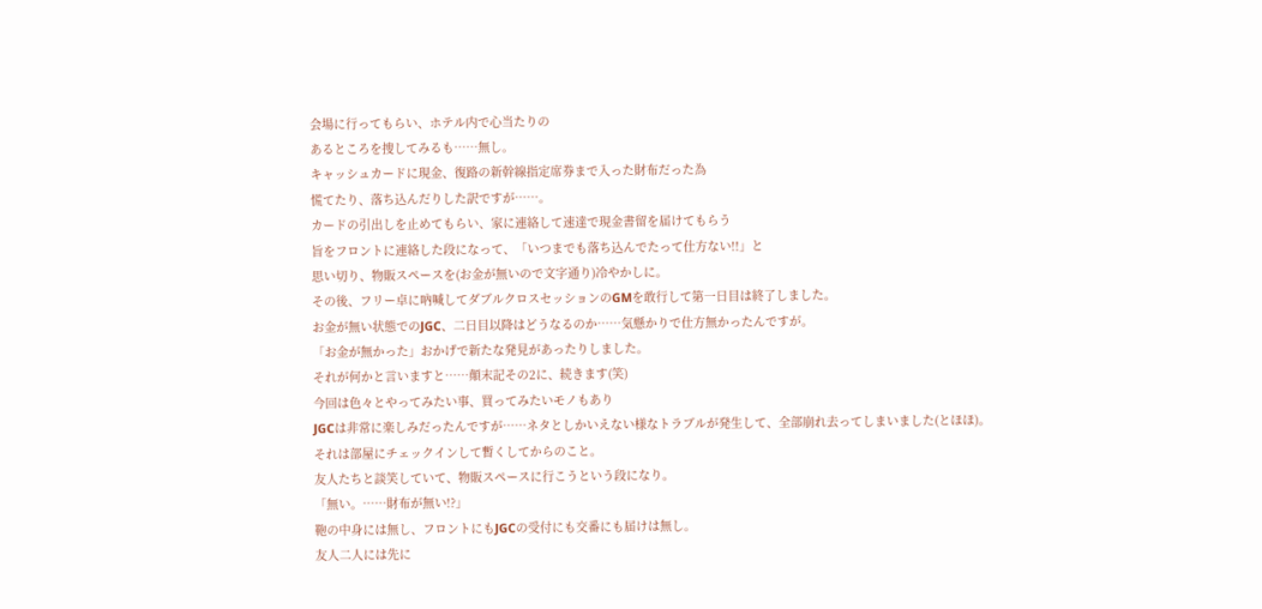会場に行ってもらい、ホテル内で心当たりの
あるところを捜してみるも……無し。
キャッシュカードに現金、復路の新幹線指定席券まで入った財布だった為
慌てたり、落ち込んだりした訳ですが……。
カードの引出しを止めてもらい、家に連絡して速達で現金書留を届けてもらう
旨をフロントに連絡した段になって、「いつまでも落ち込んでたって仕方ない!!」と
思い切り、物販スペースを(お金が無いので文字通り)冷やかしに。
その後、フリー卓に吶喊してダブルクロスセッションのGMを敢行して第一日目は終了しました。
お金が無い状態でのJGC、二日目以降はどうなるのか……気懸かりで仕方無かったんですが。
「お金が無かった」おかげで新たな発見があったりしました。
それが何かと言いますと……顛末記その2に、続きます(笑)
今回は色々とやってみたい事、買ってみたいモノもあり
JGCは非常に楽しみだったんですが……ネタとしかいえない様なトラブルが発生して、全部崩れ去ってしまいました(とほほ)。
それは部屋にチェックインして暫くしてからのこと。
友人たちと談笑していて、物販スペースに行こうという段になり。
「無い。……財布が無い!?」
鞄の中身には無し、フロントにもJGCの受付にも交番にも届けは無し。
友人二人には先に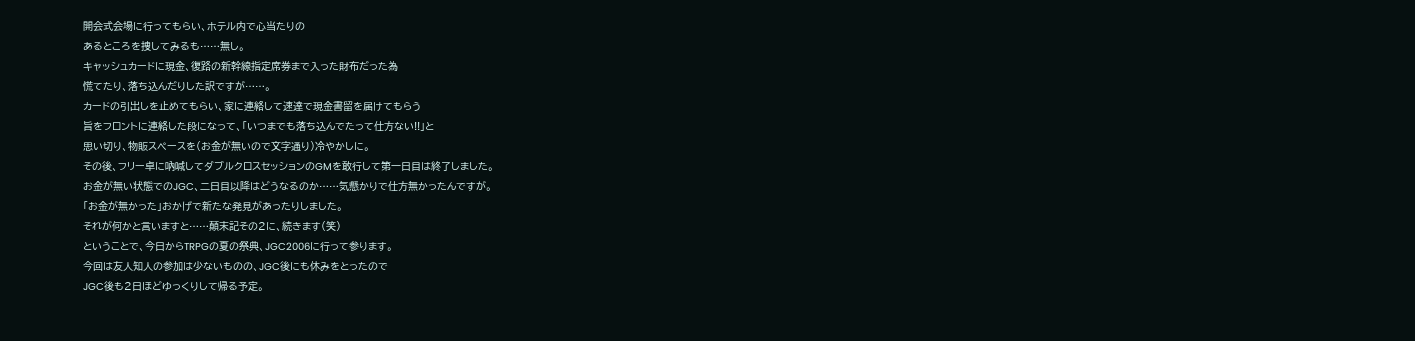開会式会場に行ってもらい、ホテル内で心当たりの
あるところを捜してみるも……無し。
キャッシュカードに現金、復路の新幹線指定席券まで入った財布だった為
慌てたり、落ち込んだりした訳ですが……。
カードの引出しを止めてもらい、家に連絡して速達で現金書留を届けてもらう
旨をフロントに連絡した段になって、「いつまでも落ち込んでたって仕方ない!!」と
思い切り、物販スペースを(お金が無いので文字通り)冷やかしに。
その後、フリー卓に吶喊してダブルクロスセッションのGMを敢行して第一日目は終了しました。
お金が無い状態でのJGC、二日目以降はどうなるのか……気懸かりで仕方無かったんですが。
「お金が無かった」おかげで新たな発見があったりしました。
それが何かと言いますと……顛末記その2に、続きます(笑)
ということで、今日からTRPGの夏の祭典、JGC2006に行って参ります。
今回は友人知人の参加は少ないものの、JGC後にも休みをとったので
JGC後も2日ほどゆっくりして帰る予定。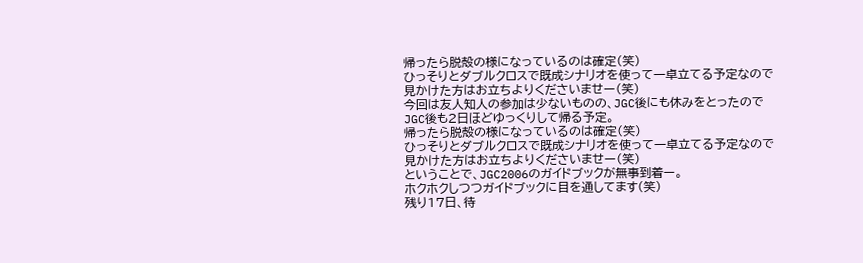帰ったら脱殻の様になっているのは確定(笑)
ひっそりとダブルクロスで既成シナリオを使って一卓立てる予定なので
見かけた方はお立ちよりくださいませー(笑)
今回は友人知人の参加は少ないものの、JGC後にも休みをとったので
JGC後も2日ほどゆっくりして帰る予定。
帰ったら脱殻の様になっているのは確定(笑)
ひっそりとダブルクロスで既成シナリオを使って一卓立てる予定なので
見かけた方はお立ちよりくださいませー(笑)
ということで、JGC2006のガイドブックが無事到着ー。
ホクホクしつつガイドブックに目を通してます(笑)
残り17日、待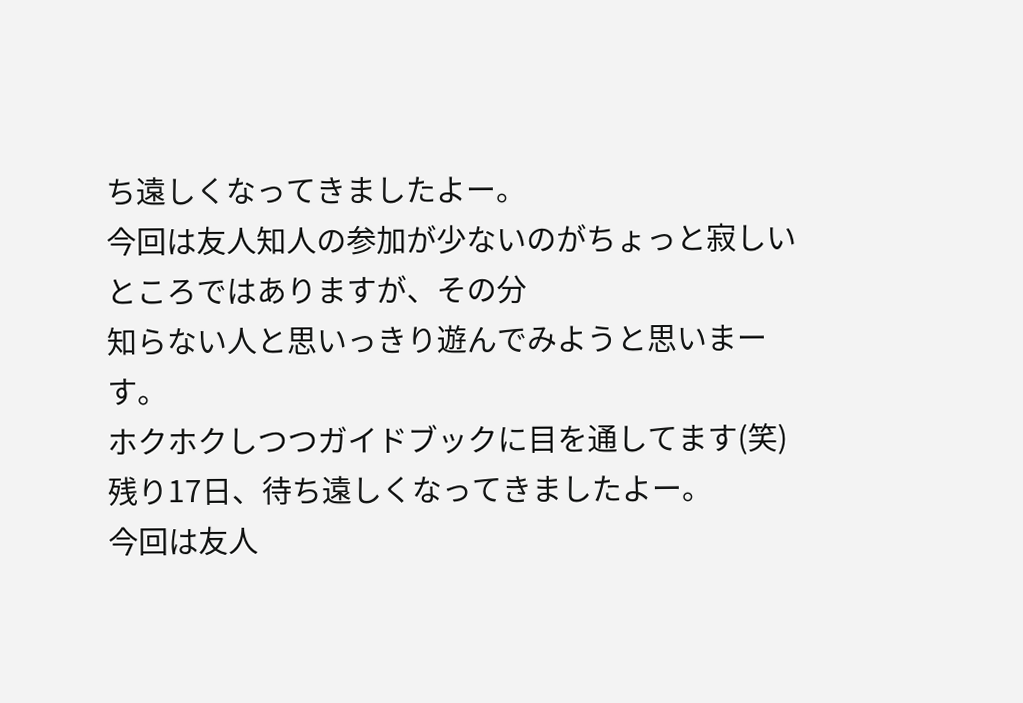ち遠しくなってきましたよー。
今回は友人知人の参加が少ないのがちょっと寂しいところではありますが、その分
知らない人と思いっきり遊んでみようと思いまーす。
ホクホクしつつガイドブックに目を通してます(笑)
残り17日、待ち遠しくなってきましたよー。
今回は友人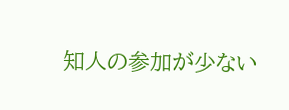知人の参加が少ない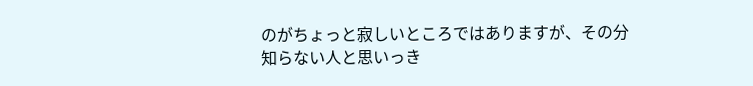のがちょっと寂しいところではありますが、その分
知らない人と思いっき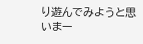り遊んでみようと思いまー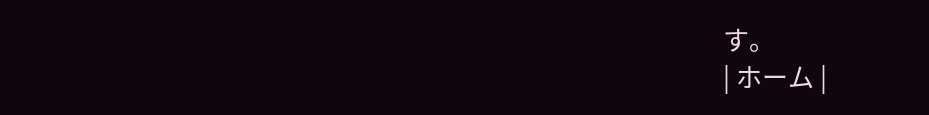す。
| ホーム |